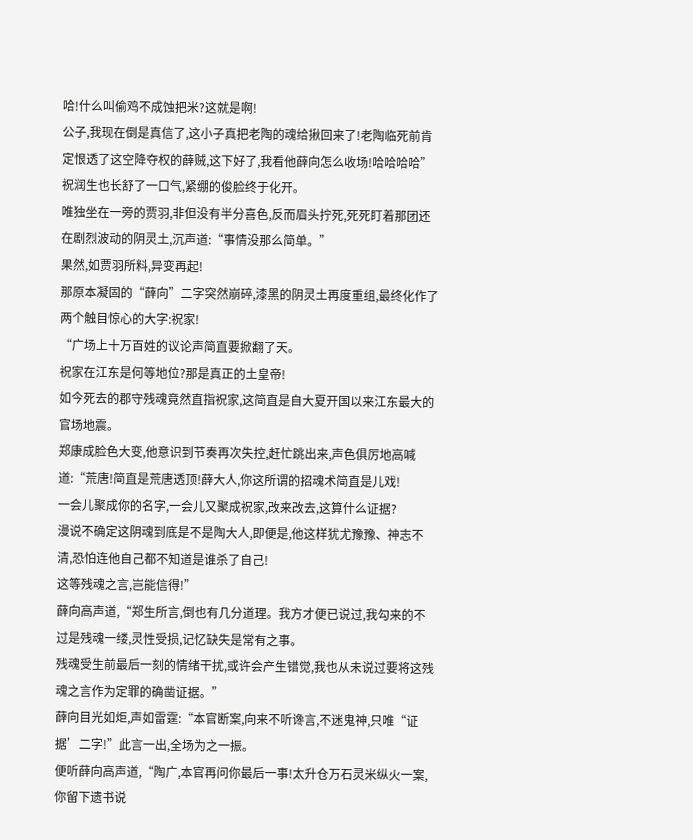哈!什么叫偷鸡不成蚀把米?这就是啊!
公子,我现在倒是真信了,这小子真把老陶的魂给揪回来了!老陶临死前肯定恨透了这空降夺权的薛贼,这下好了,我看他薛向怎么收场!哈哈哈哈”
祝润生也长舒了一口气,紧绷的俊脸终于化开。
唯独坐在一旁的贾羽,非但没有半分喜色,反而眉头拧死,死死盯着那团还在剧烈波动的阴灵土,沉声道:“事情没那么简单。”
果然,如贾羽所料,异变再起!
那原本凝固的“薛向”二字突然崩碎,漆黑的阴灵土再度重组,最终化作了两个触目惊心的大字:祝家!
“广场上十万百姓的议论声简直要掀翻了天。
祝家在江东是何等地位?那是真正的土皇帝!
如今死去的郡守残魂竟然直指祝家,这简直是自大夏开国以来江东最大的官场地震。
郑康成脸色大变,他意识到节奏再次失控,赶忙跳出来,声色俱厉地高喊道:“荒唐!简直是荒唐透顶!薛大人,你这所谓的招魂术简直是儿戏!
一会儿聚成你的名字,一会儿又聚成祝家,改来改去,这算什么证据?
漫说不确定这阴魂到底是不是陶大人,即便是,他这样犹尤豫豫、神志不清,恐怕连他自己都不知道是谁杀了自己!
这等残魂之言,岂能信得!”
薛向高声道,“郑生所言,倒也有几分道理。我方才便已说过,我勾来的不过是残魂一缕,灵性受损,记忆缺失是常有之事。
残魂受生前最后一刻的情绪干扰,或许会产生错觉,我也从未说过要将这残魂之言作为定罪的确凿证据。”
薛向目光如炬,声如雷霆:“本官断案,向来不听谗言,不迷鬼神,只唯“证据’二字!”此言一出,全场为之一振。
便听薛向高声道,“陶广,本官再问你最后一事!太升仓万石灵米纵火一案,你留下遗书说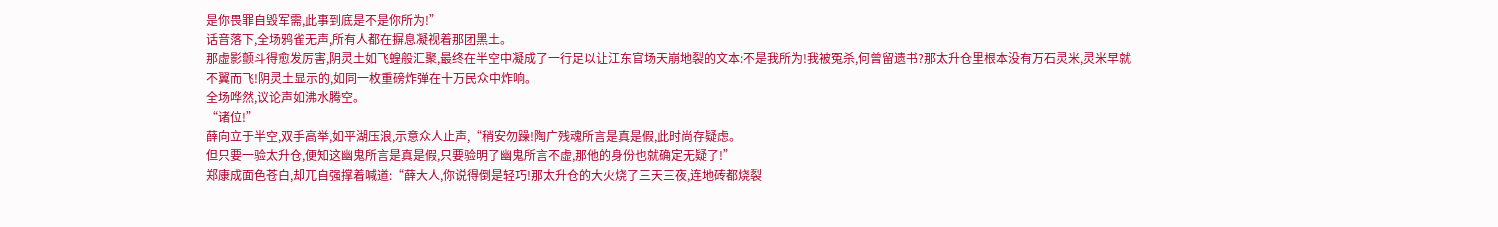是你畏罪自毁军需,此事到底是不是你所为!”
话音落下,全场鸦雀无声,所有人都在摒息凝视着那团黑土。
那虚影颤斗得愈发厉害,阴灵土如飞蝗般汇聚,最终在半空中凝成了一行足以让江东官场天崩地裂的文本:不是我所为!我被冤杀,何曾留遗书?那太升仓里根本没有万石灵米,灵米早就不翼而飞!阴灵土显示的,如同一枚重磅炸弹在十万民众中炸响。
全场哗然,议论声如沸水腾空。
“诸位!”
薛向立于半空,双手高举,如平湖压浪,示意众人止声,“稍安勿躁!陶广残魂所言是真是假,此时尚存疑虑。
但只要一验太升仓,便知这幽鬼所言是真是假,只要验明了幽鬼所言不虚,那他的身份也就确定无疑了!”
郑康成面色苍白,却兀自强撑着喊道:“薛大人,你说得倒是轻巧!那太升仓的大火烧了三天三夜,连地砖都烧裂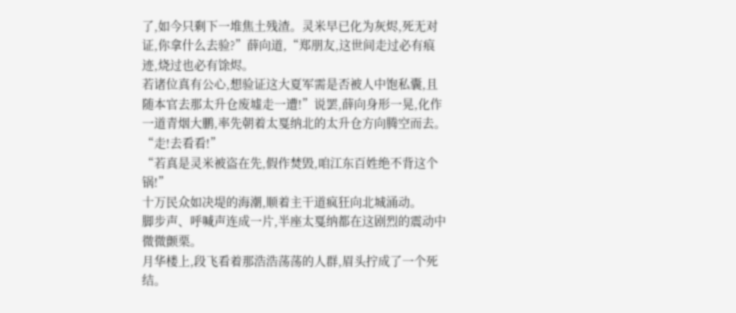了,如今只剩下一堆焦土残渣。灵米早已化为灰烬,死无对证,你拿什么去验?”薛向道,“郑朋友,这世间走过必有痕迹,烧过也必有馀烬。
若诸位真有公心,想验证这大夏军需是否被人中饱私囊,且随本官去那太升仓废墟走一遭!”说罢,薛向身形一晃,化作一道青烟大鹏,率先朝着太戛纳北的太升仓方向腾空而去。
“走!去看看!”
“若真是灵米被盗在先,假作焚毁,咱江东百姓绝不背这个锅!”
十万民众如决堤的海潮,顺着主干道疯狂向北城涌动。
脚步声、呼喊声连成一片,半座太戛纳都在这剧烈的震动中微微颤栗。
月华楼上,段飞看着那浩浩荡荡的人群,眉头拧成了一个死结。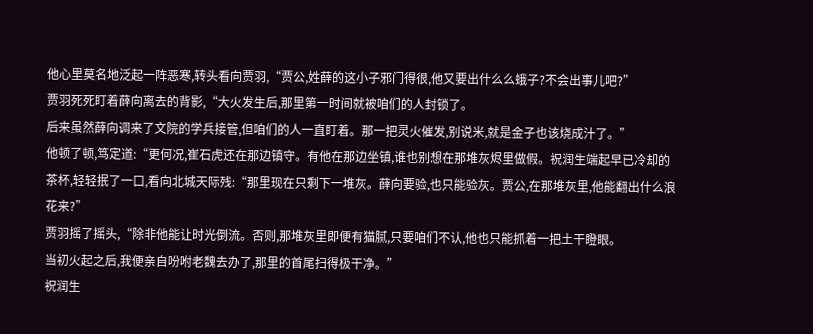他心里莫名地泛起一阵恶寒,转头看向贾羽,“贾公,姓薛的这小子邪门得很,他又要出什么么蛾子?不会出事儿吧?”
贾羽死死盯着薛向离去的背影,“大火发生后,那里第一时间就被咱们的人封锁了。
后来虽然薛向调来了文院的学兵接管,但咱们的人一直盯着。那一把灵火催发,别说米,就是金子也该烧成汁了。”
他顿了顿,笃定道:“更何况,崔石虎还在那边镇守。有他在那边坐镇,谁也别想在那堆灰烬里做假。祝润生端起早已冷却的茶杯,轻轻抿了一口,看向北城天际残:“那里现在只剩下一堆灰。薛向要验,也只能验灰。贾公,在那堆灰里,他能翻出什么浪花来?”
贾羽摇了摇头,“除非他能让时光倒流。否则,那堆灰里即便有猫腻,只要咱们不认,他也只能抓着一把土干瞪眼。
当初火起之后,我便亲自吩咐老魏去办了,那里的首尾扫得极干净。”
祝润生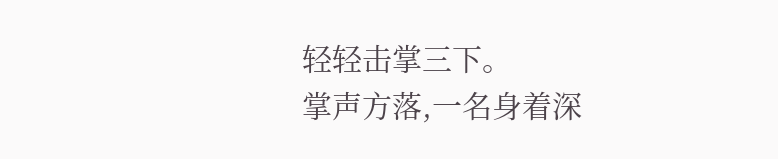轻轻击掌三下。
掌声方落,一名身着深